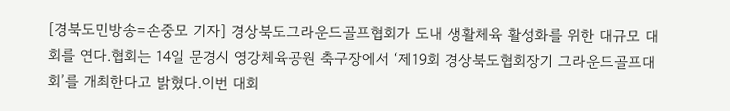[경북도민방송=손중모 기자] 경상북도그라운드골프협회가 도내 생활체육 활성화를 위한 대규모 대회를 연다.협회는 14일 문경시 영강체육공원 축구장에서 ‘제19회 경상북도협회장기 그라운드골프대회’를 개최한다고 밝혔다.이번 대회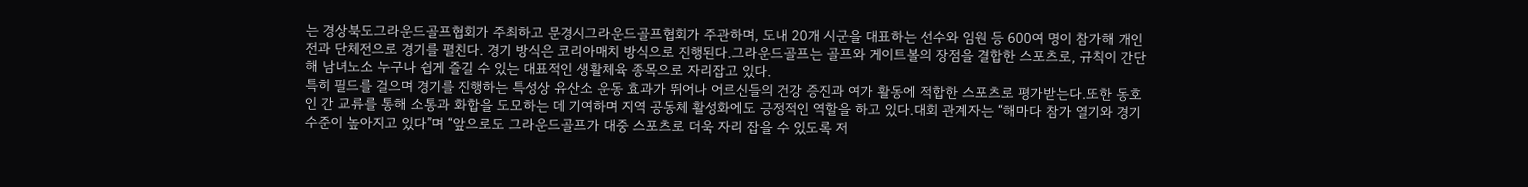는 경상북도그라운드골프협회가 주최하고 문경시그라운드골프협회가 주관하며, 도내 20개 시군을 대표하는 선수와 임원 등 600여 명이 참가해 개인전과 단체전으로 경기를 펼친다. 경기 방식은 코리아매치 방식으로 진행된다.그라운드골프는 골프와 게이트볼의 장점을 결합한 스포츠로, 규칙이 간단해 남녀노소 누구나 쉽게 즐길 수 있는 대표적인 생활체육 종목으로 자리잡고 있다.
특히 필드를 걸으며 경기를 진행하는 특성상 유산소 운동 효과가 뛰어나 어르신들의 건강 증진과 여가 활동에 적합한 스포츠로 평가받는다.또한 동호인 간 교류를 통해 소통과 화합을 도모하는 데 기여하며 지역 공동체 활성화에도 긍정적인 역할을 하고 있다.대회 관계자는 “해마다 참가 열기와 경기 수준이 높아지고 있다”며 “앞으로도 그라운드골프가 대중 스포츠로 더욱 자리 잡을 수 있도록 저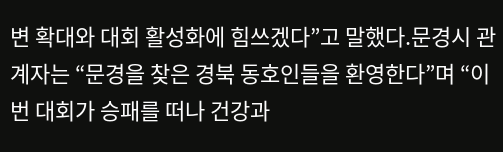변 확대와 대회 활성화에 힘쓰겠다”고 말했다.문경시 관계자는 “문경을 찾은 경북 동호인들을 환영한다”며 “이번 대회가 승패를 떠나 건강과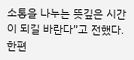소통을 나누는 뜻깊은 시간이 되길 바란다”고 전했다.한편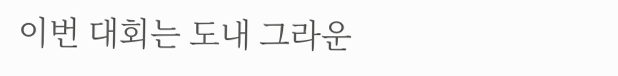이번 대회는 도내 그라운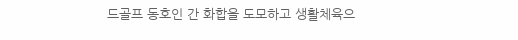드골프 동호인 간 화합을 도모하고 생활체육으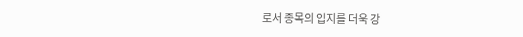로서 종목의 입지를 더욱 강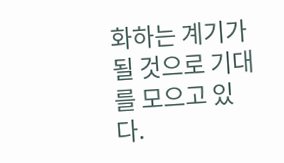화하는 계기가 될 것으로 기대를 모으고 있다.